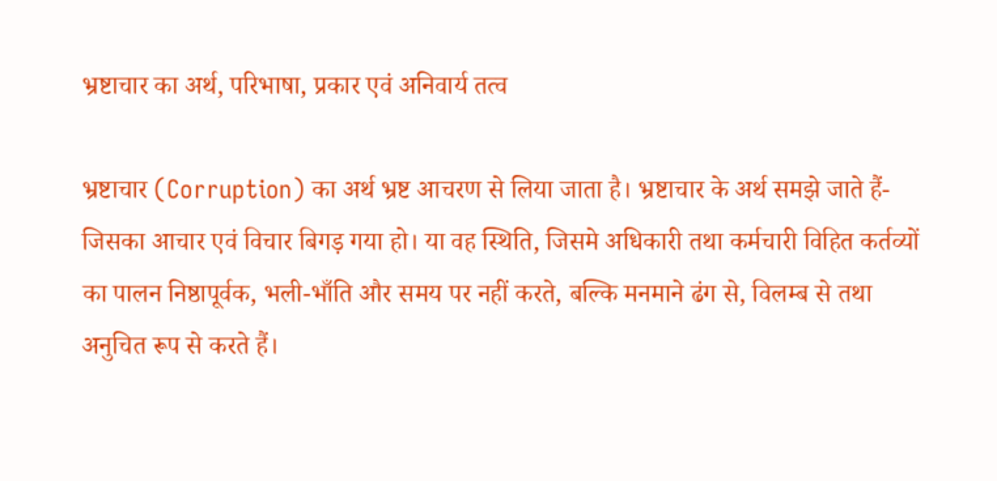भ्रष्टाचार का अर्थ, परिभाषा, प्रकार एवं अनिवार्य तत्व

भ्रष्टाचार (Corruption) का अर्थ भ्रष्ट आचरण से लिया जाता है। भ्रष्टाचार के अर्थ समझे जाते हैं- जिसका आचार एवं विचार बिगड़ गया हो। या वह स्थिति, जिसमे अधिकारी तथा कर्मचारी विहित कर्तव्यों का पालन निष्ठापूर्वक, भली-भाँति और समय पर नहीं करते, बल्कि मनमाने ढंग से, विलम्ब से तथा अनुचित रूप से करते हैं।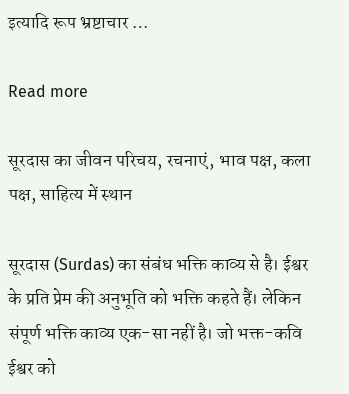इत्यादि रूप भ्रष्टाचार …

Read more

सूरदास का जीवन परिचय, रचनाएं, भाव पक्ष, कला पक्ष, साहित्य में स्थान

सूरदास (Surdas) का संबंध भक्ति काव्य से है। ईश्वर के प्रति प्रेम की अनुभूति को भक्ति कहते हैं। लेकिन संपूर्ण भक्ति काव्य एक-सा नहीं है। जो भक्त-कवि ईश्वर को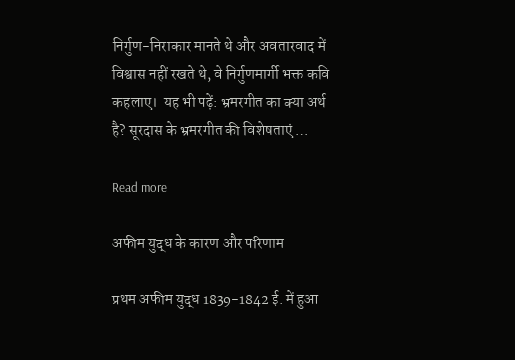निर्गुण-निराकार मानते थे और अवतारवाद में विश्वास नहीं रखते थे, वे निर्गुणमार्गी भक्त कवि कहलाए।  यह भी पढ़ें: भ्रमरगीत का क्या अर्थ है? सूरदास के भ्रमरगीत की विशेषताएं …

Read more

अफीम युद्ध के कारण और परिणाम

प्रथम अफीम युद्ध 1839-1842 ई. में हुआ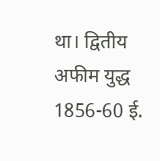था। द्वितीय अफीम युद्ध 1856-60 ई.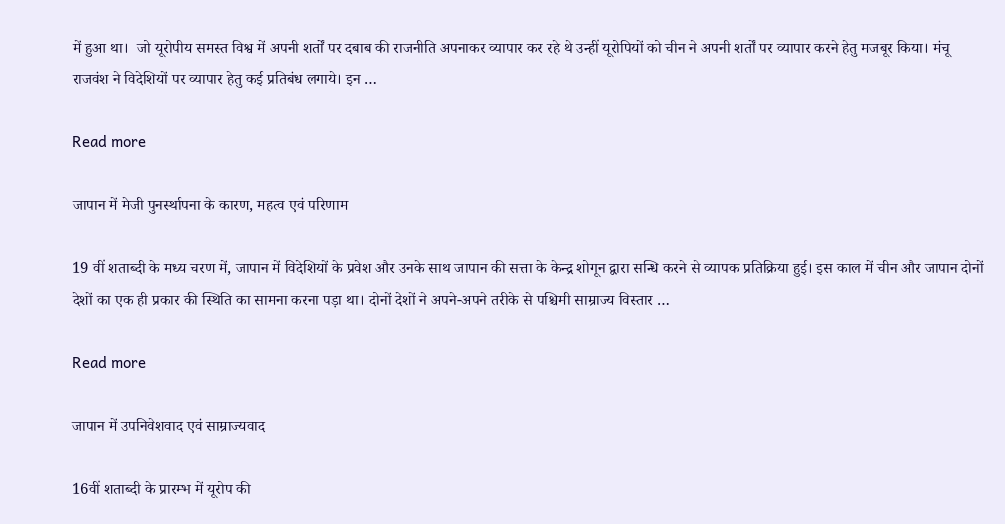में हुआ था।  जो यूरोपीय समस्त विश्व में अपनी शर्तों पर दबाब की राजनीति अपनाकर व्यापार कर रहे थे उन्हीं यूरोपियों को चीन ने अपनी शर्तों पर व्यापार करने हेतु मजबूर किया। मंचू राजवंश ने विदेशियों पर व्यापार हेतु कई प्रतिबंध लगाये। इन …

Read more

जापान में मेजी पुनर्स्थापना के कारण, महत्व एवं परिणाम

19 वीं शताब्दी के मध्य चरण में, जापान में विदेशियों के प्रवेश और उनके साथ जापान की सत्ता के केन्द्र शोगून द्वारा सन्धि करने से व्यापक प्रतिक्रिया हुई। इस काल में चीन और जापान दोनों देशों का एक ही प्रकार की स्थिति का सामना करना पड़ा था। दोनों देशों ने अपने-अपने तरीके से पश्चिमी साम्राज्य विस्तार …

Read more

जापान में उपनिवेशवाद एवं साम्राज्यवाद

16वीं शताब्दी के प्रारम्भ में यूरोप की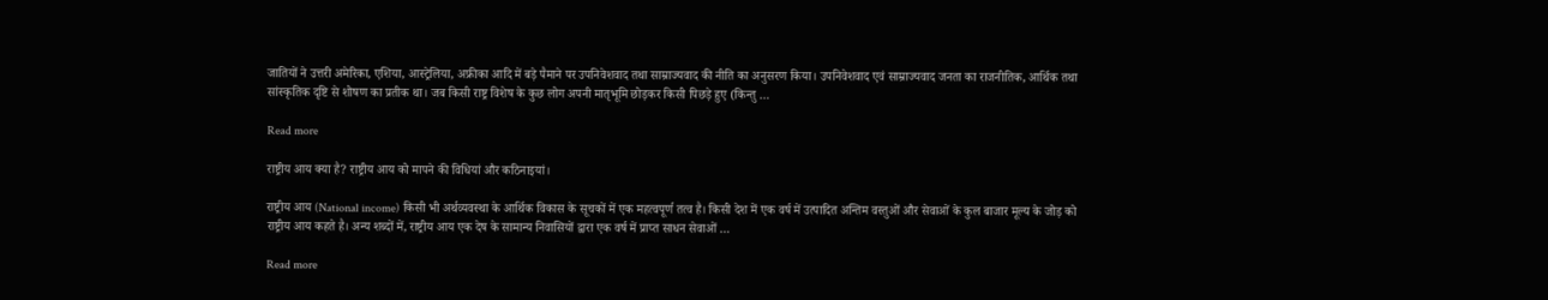जातियों ने उत्तरी अमेरिका, एशिया, आस्ट्रेलिया, अफ्रीका आदि में बड़े पैमाने पर उपनिवेशवाद तथा साम्राज्यवाद की नीति का अनुसरण किया। उपनिवेशवाद एवं साम्राज्यवाद जनता का राजनीतिक, आर्थिक तथा सांस्कृतिक दृष्टि से शोषण का प्रतीक था। जब किसी राष्ट्र विशेष के कुछ लोग अपनी मातृभूमि छोड़कर किसी पिछड़े हुए (किन्तु …

Read more

राष्ट्रीय आय क्या है? राष्ट्रीय आय को मापने की विधियां और कठिनाइयां।

राष्ट्रीय आय (National income) किसी भी अर्थव्यवस्था के आर्थिक विकास के सूचकों में एक महत्वपूर्ण तत्व है। किसी देश में एक वर्ष में उत्पादित अन्तिम वस्तुओं और सेवाओं के कुल बाजार मूल्य के जोड़ को राष्ट्रीय आय कहते है। अन्य शब्दों में, राष्ट्रीय आय एक देष के सामान्य निवासियों द्वारा एक वर्ष में प्राप्त साधन सेवाओं …

Read more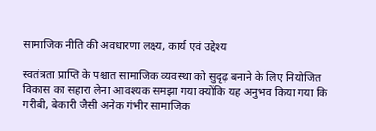सामाजिक नीति की अवधारणा लक्ष्य, कार्य एवं उद्देश्य

स्वतंत्रता प्राप्ति के पश्चात सामाजिक व्यवस्था को सुदृढ़ बनाने के लिए नियोजित विकास का सहारा लेना आवश्यक समझा गया क्योंकि यह अनुभव किया गया कि गरीबी, बेकारी जैसी अनेक गंभीर सामाजिक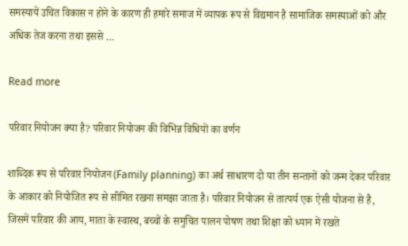समस्यायें उचित विकास न होने के कारण ही हमारे समाज में व्यापक रूप से विद्यमान है सामाजिक समस्याओं को और अधिक तेज करना तथा इससे …

Read more

परिवार नियोजन क्या है? परिवार नियोजन की विभिन्न विधियों का वर्णन

शाब्दिक रूप से परिवार नियोजन (Family planning) का अर्थ साधारण दो या तीन सन्तानों को जन्म देकर परिवार के आकार को नियोजित रूप से सीमित रखना समझा जाता है। परिवार नियोजन से तात्पर्य एक ऐसी योजना से है, जिसमें परिवार की आय, माता के स्वास्थ, बच्चों के समुचित पालन पोषण तथा शिक्षा को ध्यान में रखते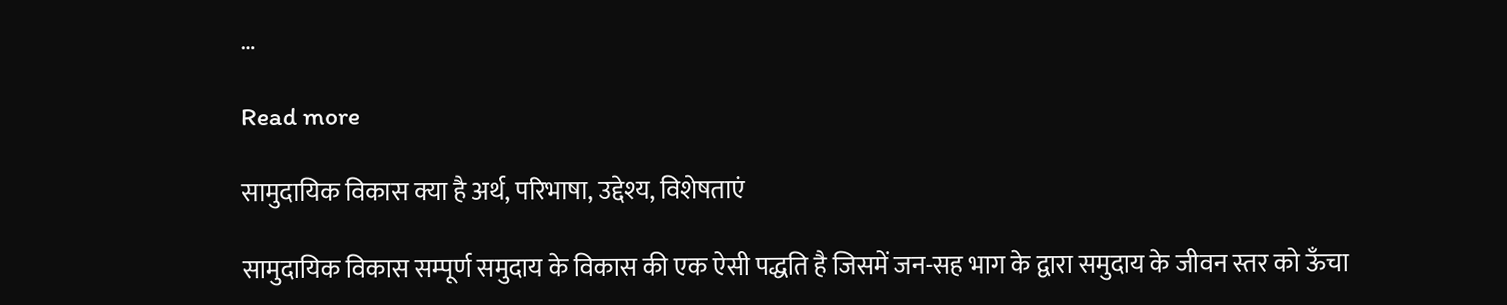…

Read more

सामुदायिक विकास क्या है अर्थ, परिभाषा, उद्देश्य, विशेषताएं

सामुदायिक विकास सम्पूर्ण समुदाय के विकास की एक ऐसी पद्धति है जिसमें जन-सह भाग के द्वारा समुदाय के जीवन स्तर को ऊँचा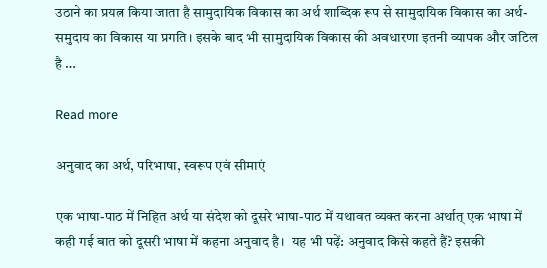उठाने का प्रयत्न किया जाता है सामुदायिक विकास का अर्थ शाब्दिक रूप से सामुदायिक विकास का अर्थ- समुदाय का विकास या प्रगति। इसके बाद भी सामुदायिक विकास की अवधारणा इतनी व्यापक और जटिल है …

Read more

अनुवाद का अर्थ, परिभाषा, स्वरूप एवं सीमाएं

एक भाषा-पाठ में निहित अर्थ या संदेश को दूसरे भाषा-पाठ में यथावत व्यक्त करना अर्थात् एक भाषा में कही गई बात को दूसरी भाषा में कहना अनुवाद है।  यह भी पढ़ें: अनुवाद किसे कहते हैं? इसकी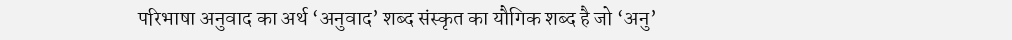परिभाषा अनुवाद का अर्थ ‘अनुवाद’ शब्द संस्कृत का यौगिक शब्द है जो ‘अनु’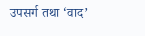उपसर्ग तथा ‘वाद’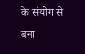के संयोग से बना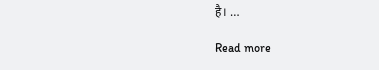है। …

Read more